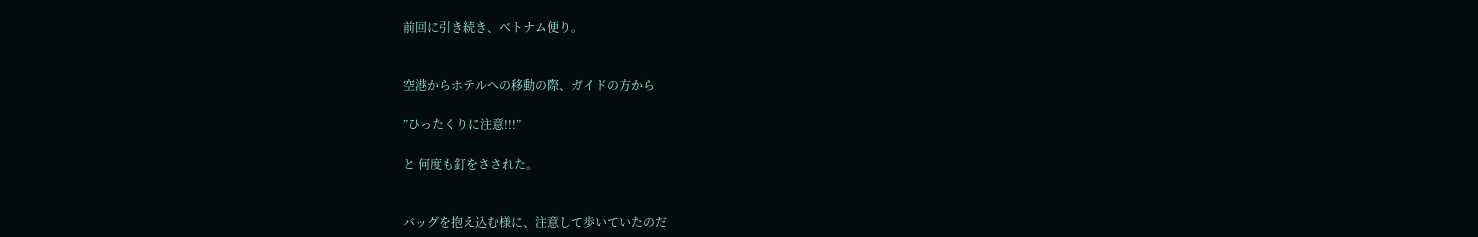前回に引き続き、ベトナム便り。


空港からホテルへの移動の際、ガイドの方から

”ひったくりに注意!!!”

と 何度も釘をさされた。


バッグを抱え込む様に、注意して歩いていたのだ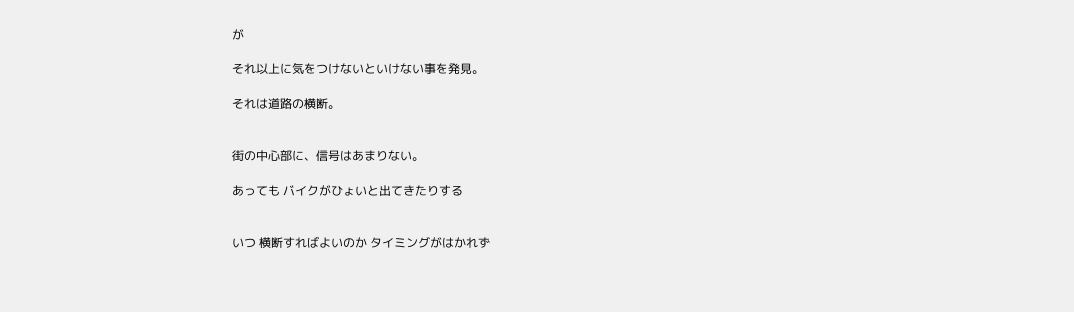が

それ以上に気をつけないといけない事を発見。

それは道路の横断。


街の中心部に、信号はあまりない。

あっても バイクがひょいと出てきたりする


いつ 横断すればよいのか タイミングがはかれず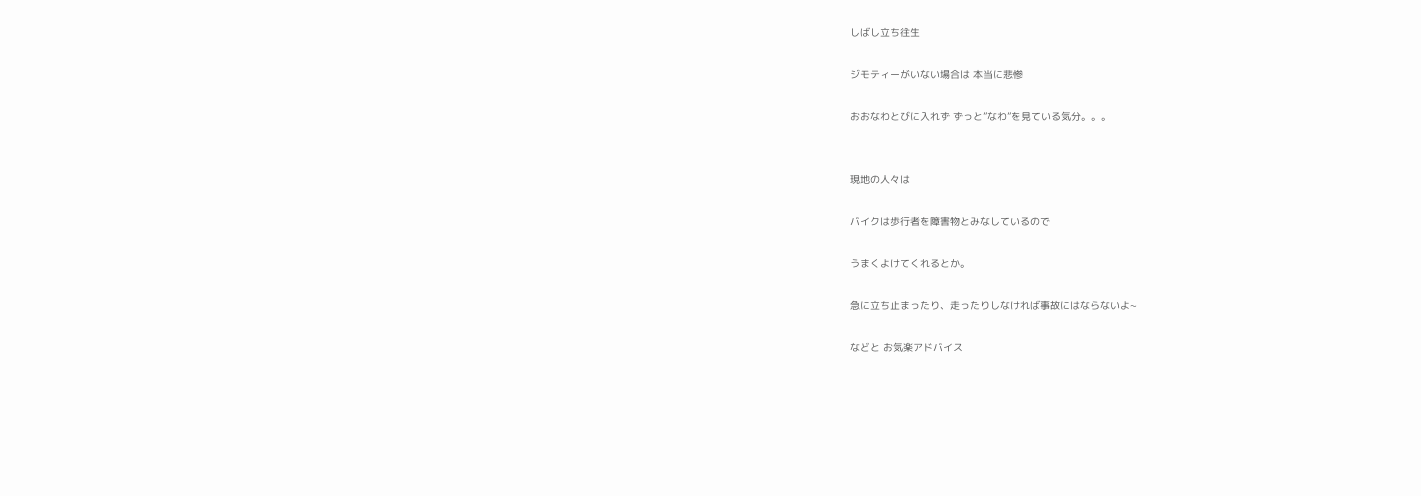しばし立ち往生

ジモティーがいない場合は 本当に悲惨

おおなわとびに入れず ずっと”なわ”を見ている気分。。。


現地の人々は

バイクは歩行者を障害物とみなしているので

うまくよけてくれるとか。

急に立ち止まったり、走ったりしなければ事故にはならないよ~

などと お気楽アドバイス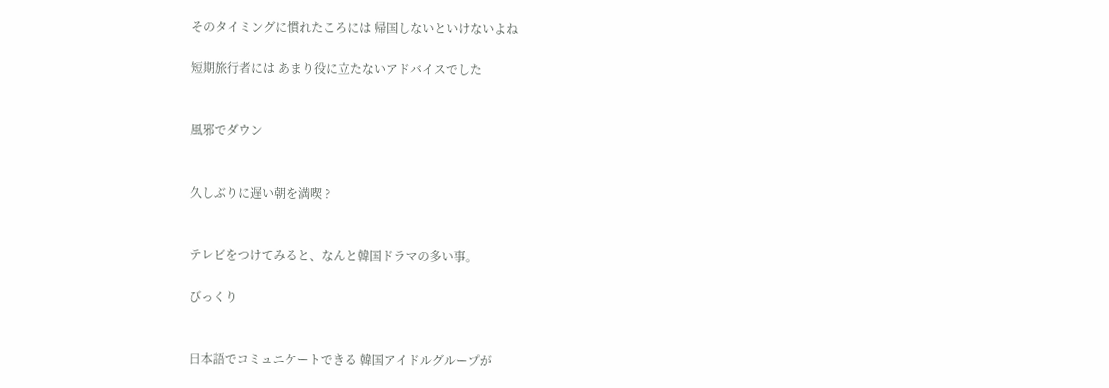そのタイミングに慣れたころには 帰国しないといけないよね

短期旅行者には あまり役に立たないアドバイスでした


風邪でダウン


久しぶりに遅い朝を満喫 ?


テレビをつけてみると、なんと韓国ドラマの多い事。

びっくり


日本語でコミュニケートできる 韓国アイドルグループが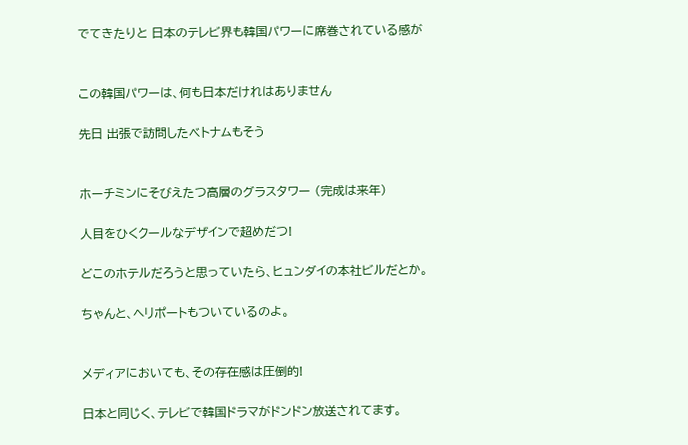でてきたりと 日本のテレビ界も韓国パワーに席巻されている感が


この韓国パワーは、何も日本だけれはありません

先日 出張で訪問したベトナムもそう


ホーチミンにそびえたつ高層のグラスタワー (完成は来年)

人目をひくクールなデザインで超めだつ!

どこのホテルだろうと思っていたら、ヒュンダイの本社ビルだとか。

ちゃんと、ヘリポートもついているのよ。


メディアにおいても、その存在感は圧倒的!

日本と同じく、テレビで韓国ドラマがドンドン放送されてます。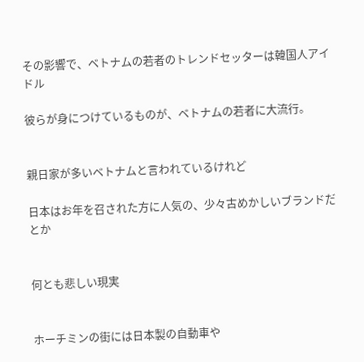その影響で、ベトナムの若者のトレンドセッターは韓国人アイドル

彼らが身につけているものが、ベトナムの若者に大流行。


親日家が多いベトナムと言われているけれど

日本はお年を召された方に人気の、少々古めかしいブランドだとか


何とも悲しい現実


ホーチミンの街には日本製の自動車や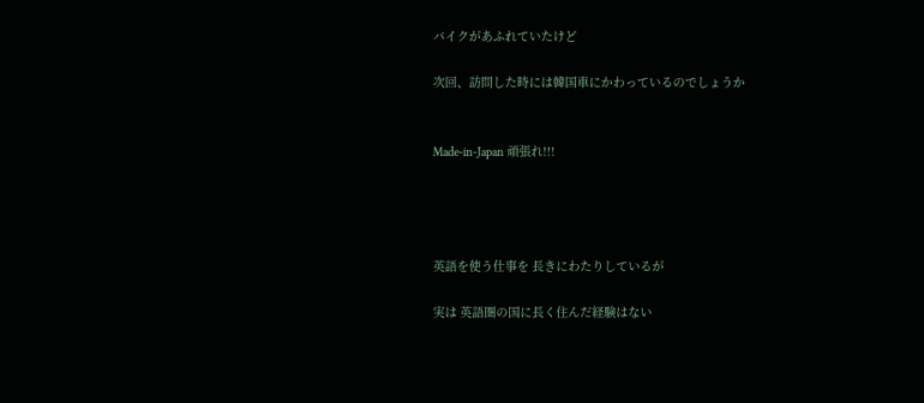バイクがあふれていたけど

次回、訪問した時には韓国車にかわっているのでしょうか


Made-in-Japan 頑張れ!!!




英語を使う仕事を 長きにわたりしているが

実は 英語圏の国に長く住んだ経験はない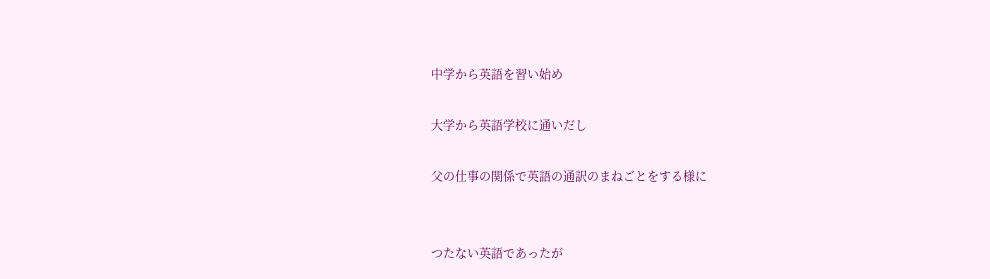中学から英語を習い始め

大学から英語学校に通いだし

父の仕事の関係で英語の通訳のまねごとをする様に


つたない英語であったが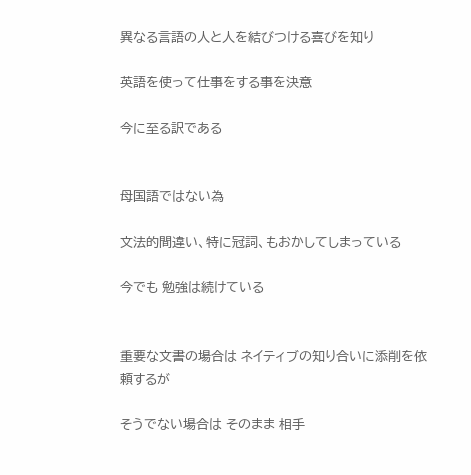異なる言語の人と人を結びつける喜びを知り

英語を使って仕事をする事を決意

今に至る訳である


母国語ではない為

文法的間違い、特に冠詞、もおかしてしまっている

今でも 勉強は続けている


重要な文書の場合は ネイティブの知り合いに添削を依頼するが

そうでない場合は そのまま 相手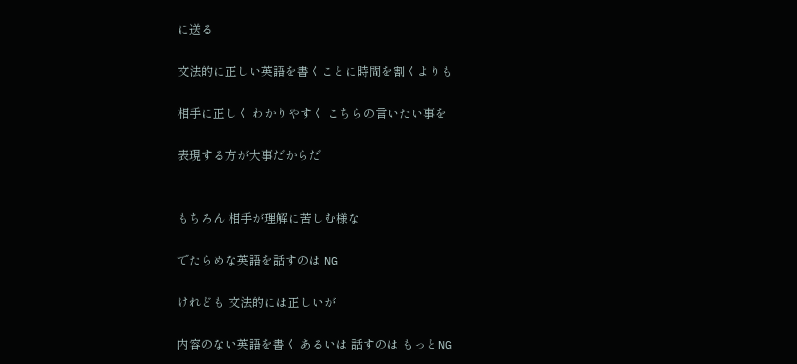に送る

文法的に正しい英語を書くことに時間を割くよりも

相手に正しく わかりやすく こちらの言いたい事を

表現する方が大事だからだ


もちろん 相手が理解に苦しむ様な

でたらめな英語を話すのは NG

けれども 文法的には正しいが

内容のない英語を書く あるいは 話すのは もっとNG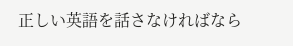正しい英語を話さなければなら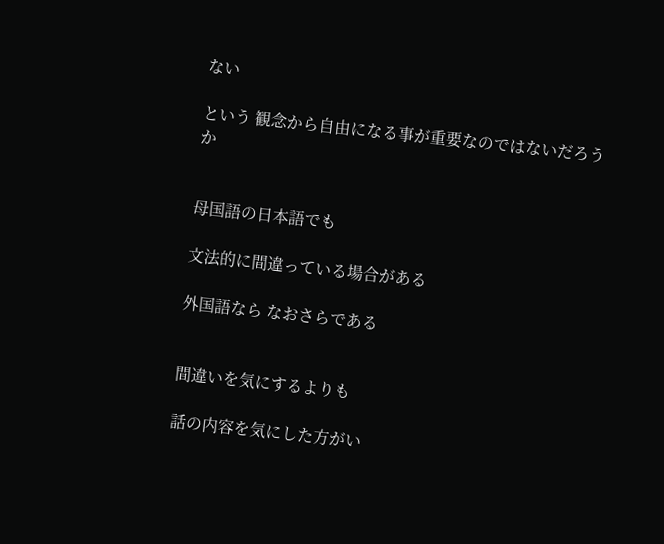ない

という 観念から自由になる事が重要なのではないだろうか


母国語の日本語でも

文法的に間違っている場合がある

外国語なら なおさらである


間違いを気にするよりも

話の内容を気にした方がい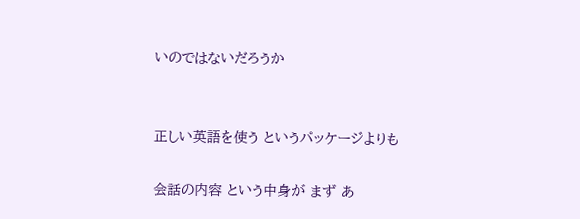いのではないだろうか


正しい英語を使う というパッケージよりも

会話の内容 という中身が まず あ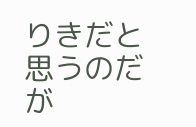りきだと思うのだが